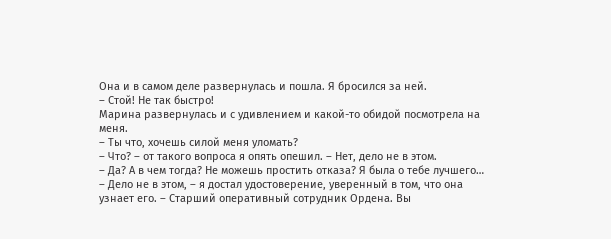Она и в самом деле развернулась и пошла. Я бросился за ней.
– Стой! Не так быстро!
Марина развернулась и с удивлением и какой-то обидой посмотрела на меня.
– Ты что, хочешь силой меня уломать?
– Что? – от такого вопроса я опять опешил. – Нет, дело не в этом.
– Да? А в чем тогда? Не можешь простить отказа? Я была о тебе лучшего…
– Дело не в этом, – я достал удостоверение, уверенный в том, что она узнает его. – Старший оперативный сотрудник Ордена. Вы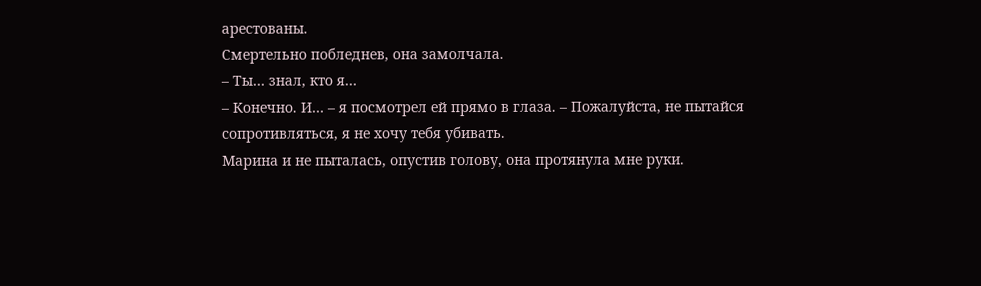арестованы.
Смертельно побледнев, она замолчала.
– Ты… знал, кто я…
– Конечно. И… – я посмотрел ей прямо в глаза. – Пожалуйста, не пытайся сопротивляться, я не хочу тебя убивать.
Марина и не пыталась, опустив голову, она протянула мне руки.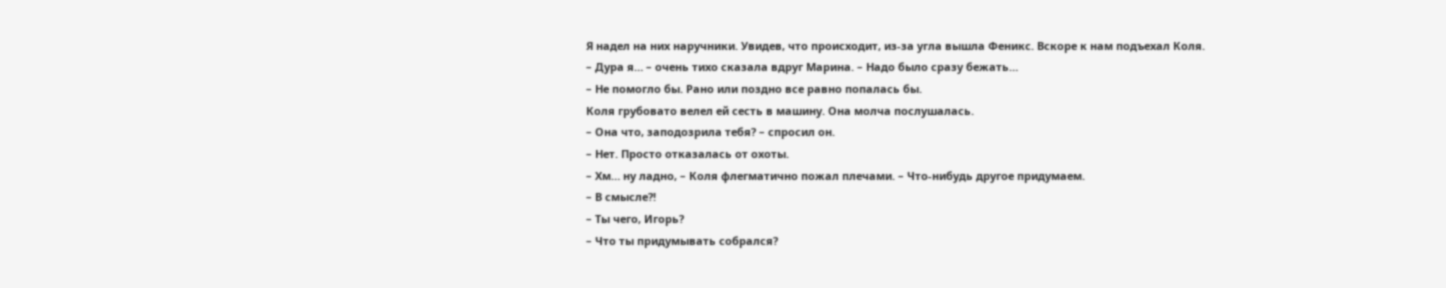Я надел на них наручники. Увидев, что происходит, из-за угла вышла Феникс. Вскоре к нам подъехал Коля.
– Дура я… – очень тихо сказала вдруг Марина. – Надо было сразу бежать…
– Не помогло бы. Рано или поздно все равно попалась бы.
Коля грубовато велел ей сесть в машину. Она молча послушалась.
– Она что, заподозрила тебя? – спросил он.
– Нет. Просто отказалась от охоты.
– Хм… ну ладно, – Коля флегматично пожал плечами. – Что-нибудь другое придумаем.
– В смысле?!
– Ты чего, Игорь?
– Что ты придумывать собрался?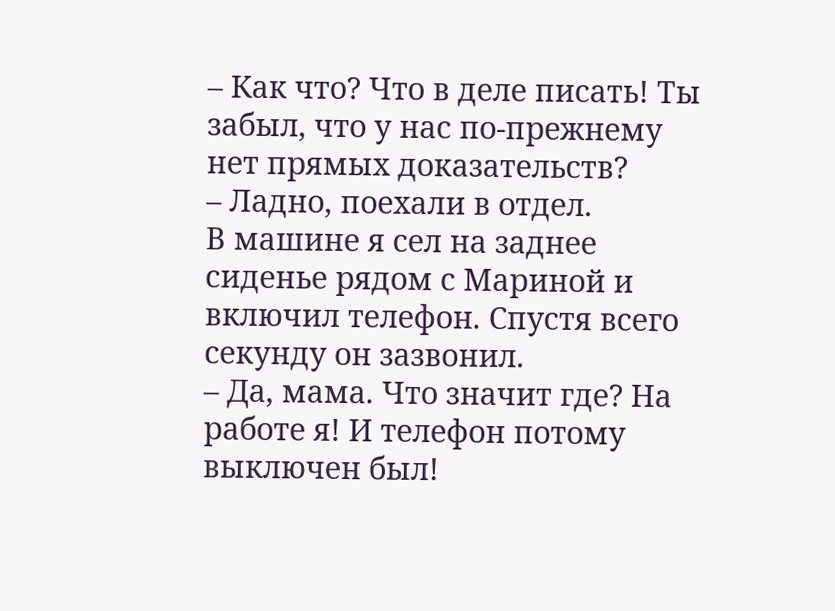– Как что? Что в деле писать! Ты забыл, что у нас по-прежнему нет прямых доказательств?
– Ладно, поехали в отдел.
В машине я сел на заднее сиденье рядом с Мариной и включил телефон. Спустя всего секунду он зазвонил.
– Да, мама. Что значит где? На работе я! И телефон потому выключен был!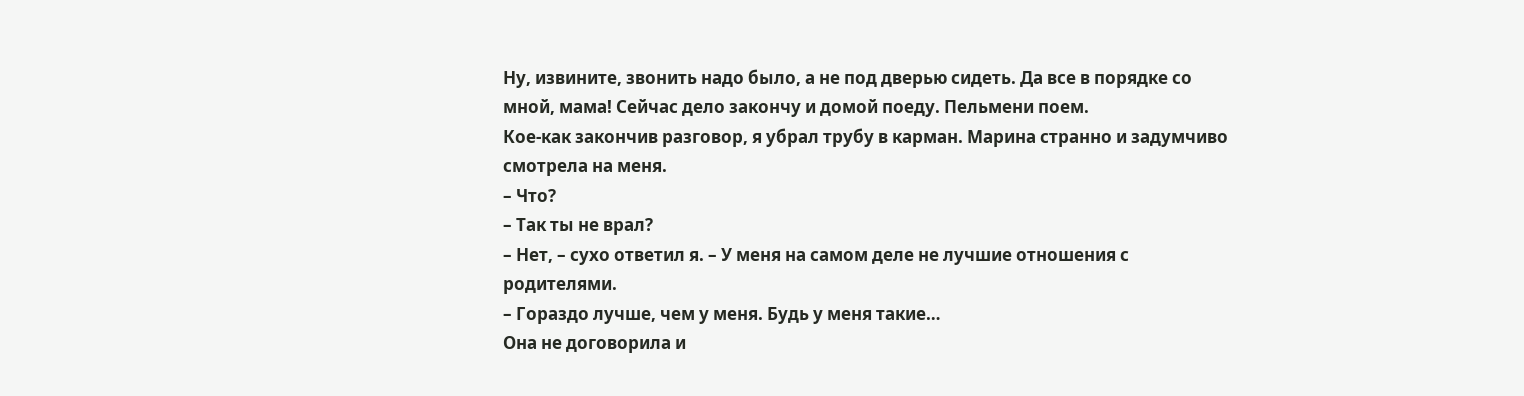Ну, извините, звонить надо было, а не под дверью сидеть. Да все в порядке со мной, мама! Сейчас дело закончу и домой поеду. Пельмени поем.
Кое-как закончив разговор, я убрал трубу в карман. Марина странно и задумчиво смотрела на меня.
– Что?
– Так ты не врал?
– Нет, – сухо ответил я. – У меня на самом деле не лучшие отношения с родителями.
– Гораздо лучше, чем у меня. Будь у меня такие…
Она не договорила и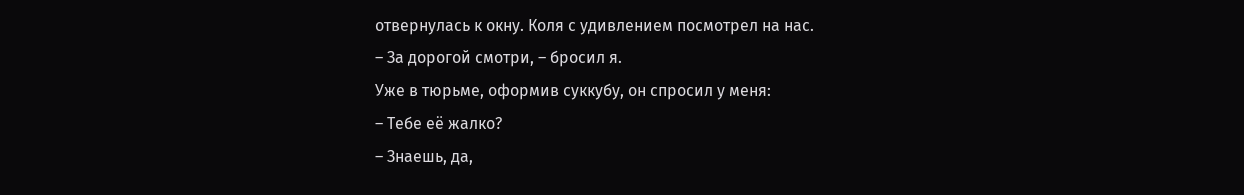отвернулась к окну. Коля с удивлением посмотрел на нас.
– За дорогой смотри, – бросил я.
Уже в тюрьме, оформив суккубу, он спросил у меня:
– Тебе её жалко?
– Знаешь, да,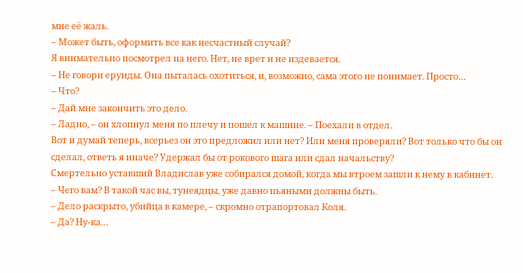мне её жаль.
– Может быть, оформить все как несчастный случай?
Я внимательно посмотрел на него. Нет, не врет и не издевается.
– Не говори ерунды. Она пыталась охотиться, и, возможно, сама этого не понимает. Просто…
– Что?
– Дай мне закончить это дело.
– Ладно, – он хлопнул меня по плечу и пошел к машине. – Поехали в отдел.
Вот и думай теперь, всерьез он это предложил или нет? Или меня проверяли? Вот только что бы он сделал, ответь я иначе? Удержал бы от рокового шага или сдал начальству?
Смертельно уставший Владислав уже собирался домой, когда мы втроем зашли к нему в кабинет.
– Чего вам? В такой час вы, тунеядцы, уже давно пьяными должны быть.
– Дело раскрыто, убийца в камере, – скромно отрапортовал Коля.
– Да? Ну-ка…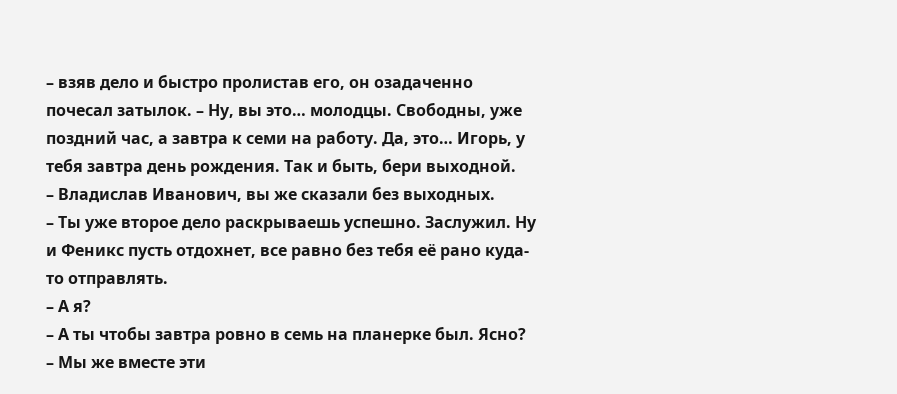– взяв дело и быстро пролистав его, он озадаченно почесал затылок. – Ну, вы это… молодцы. Свободны, уже поздний час, а завтра к семи на работу. Да, это… Игорь, у тебя завтра день рождения. Так и быть, бери выходной.
– Владислав Иванович, вы же сказали без выходных.
– Ты уже второе дело раскрываешь успешно. Заслужил. Ну и Феникс пусть отдохнет, все равно без тебя её рано куда-то отправлять.
– А я?
– А ты чтобы завтра ровно в семь на планерке был. Ясно?
– Мы же вместе эти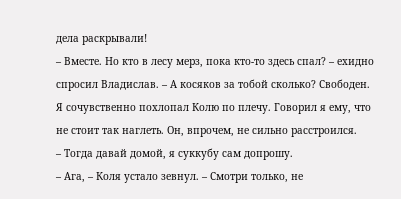дела раскрывали!
– Вместе. Но кто в лесу мерз, пока кто-то здесь спал? – ехидно спросил Владислав. – А косяков за тобой сколько? Свободен.
Я сочувственно похлопал Колю по плечу. Говорил я ему, что не стоит так наглеть. Он, впрочем, не сильно расстроился.
– Тогда давай домой, я суккубу сам допрошу.
– Ага, – Коля устало зевнул. – Смотри только, не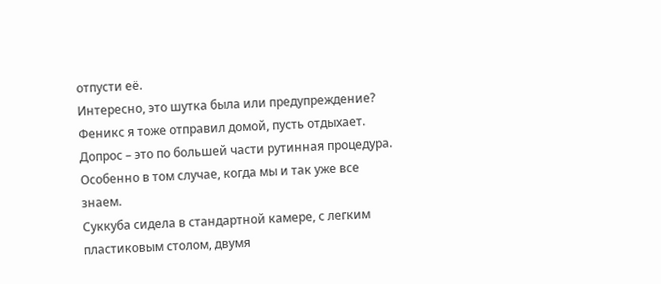отпусти её.
Интересно, это шутка была или предупреждение?
Феникс я тоже отправил домой, пусть отдыхает. Допрос – это по большей части рутинная процедура. Особенно в том случае, когда мы и так уже все знаем.
Суккуба сидела в стандартной камере, с легким пластиковым столом, двумя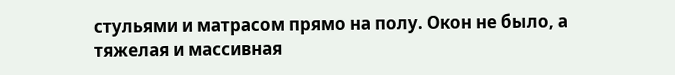стульями и матрасом прямо на полу. Окон не было, а тяжелая и массивная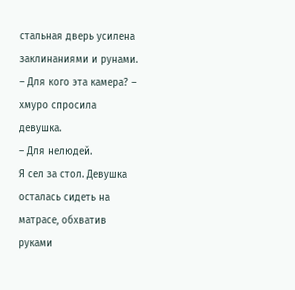стальная дверь усилена заклинаниями и рунами.
– Для кого эта камера? – хмуро спросила девушка.
– Для нелюдей.
Я сел за стол. Девушка осталась сидеть на матрасе, обхватив руками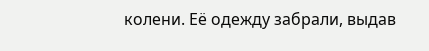колени. Её одежду забрали, выдав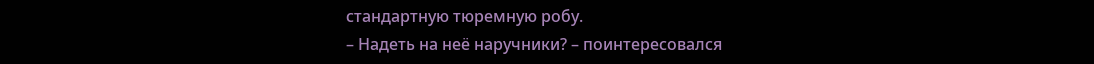стандартную тюремную робу.
– Надеть на неё наручники? – поинтересовался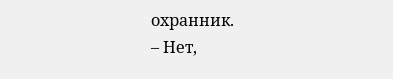охранник.
– Нет,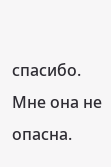спасибо. Мне она не опасна.